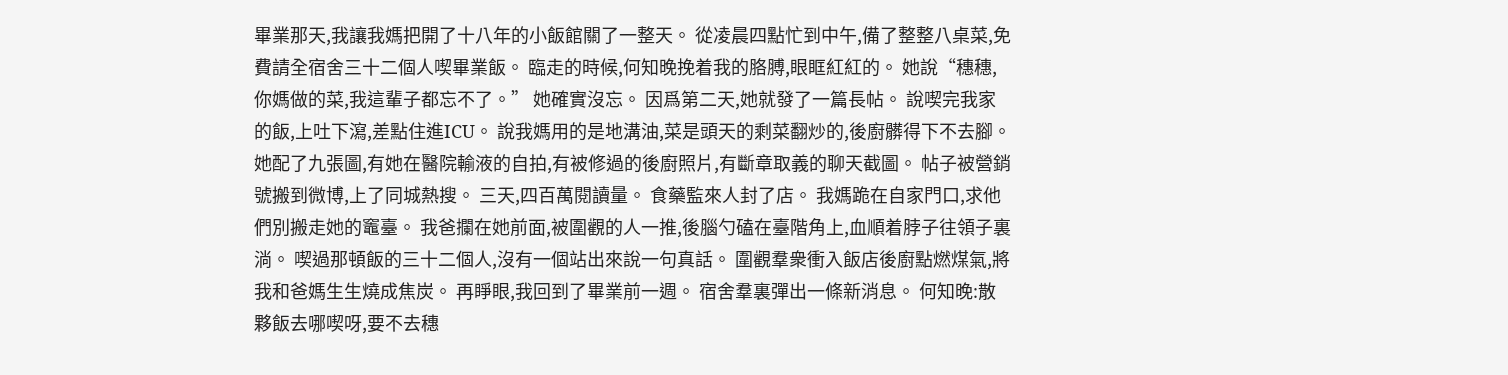畢業那天,我讓我媽把開了十八年的小飯館關了一整天。 從凌晨四點忙到中午,備了整整八桌菜,免費請全宿舍三十二個人喫畢業飯。 臨走的時候,何知晚挽着我的胳膊,眼眶紅紅的。 她說“穗穗,你媽做的菜,我這輩子都忘不了。” 她確實沒忘。 因爲第二天,她就發了一篇長帖。 說喫完我家的飯,上吐下瀉,差點住進ICU。 說我媽用的是地溝油,菜是頭天的剩菜翻炒的,後廚髒得下不去腳。 她配了九張圖,有她在醫院輸液的自拍,有被修過的後廚照片,有斷章取義的聊天截圖。 帖子被營銷號搬到微博,上了同城熱搜。 三天,四百萬閱讀量。 食藥監來人封了店。 我媽跪在自家門口,求他們別搬走她的竈臺。 我爸攔在她前面,被圍觀的人一推,後腦勺磕在臺階角上,血順着脖子往領子裏淌。 喫過那頓飯的三十二個人,沒有一個站出來說一句真話。 圍觀羣衆衝入飯店後廚點燃煤氣,將我和爸媽生生燒成焦炭。 再睜眼,我回到了畢業前一週。 宿舍羣裏彈出一條新消息。 何知晚:散夥飯去哪喫呀,要不去穗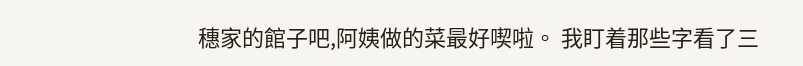穗家的館子吧,阿姨做的菜最好喫啦。 我盯着那些字看了三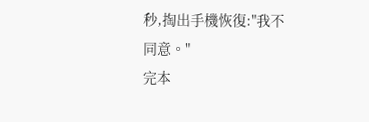秒,掏出手機恢復:"我不同意。"
完本